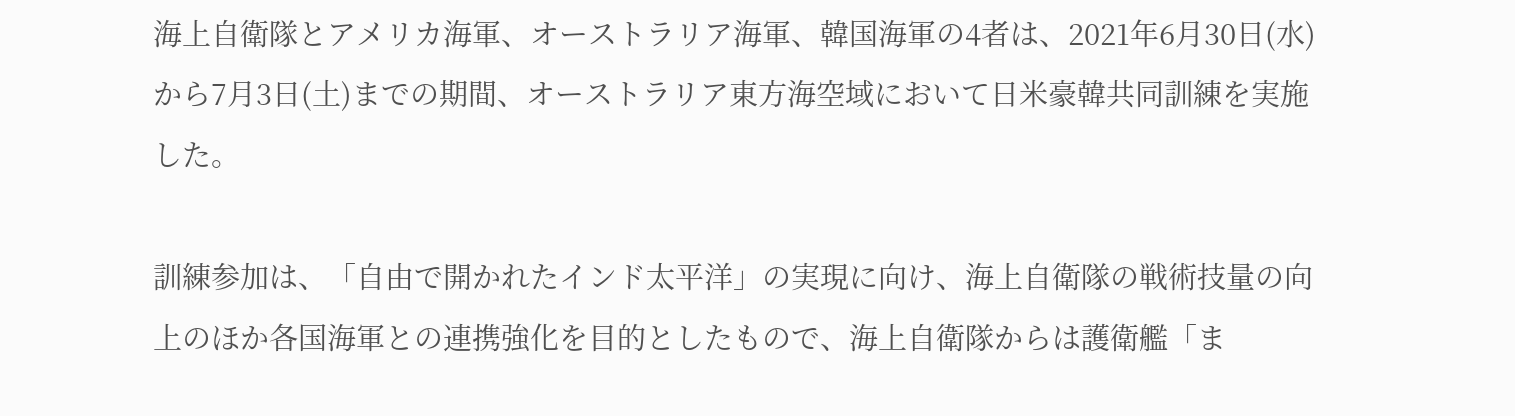海上自衛隊とアメリカ海軍、オーストラリア海軍、韓国海軍の4者は、2021年6月30日(水)から7月3日(土)までの期間、オーストラリア東方海空域において日米豪韓共同訓練を実施した。

訓練参加は、「自由で開かれたインド太平洋」の実現に向け、海上自衛隊の戦術技量の向上のほか各国海軍との連携強化を目的としたもので、海上自衛隊からは護衛艦「ま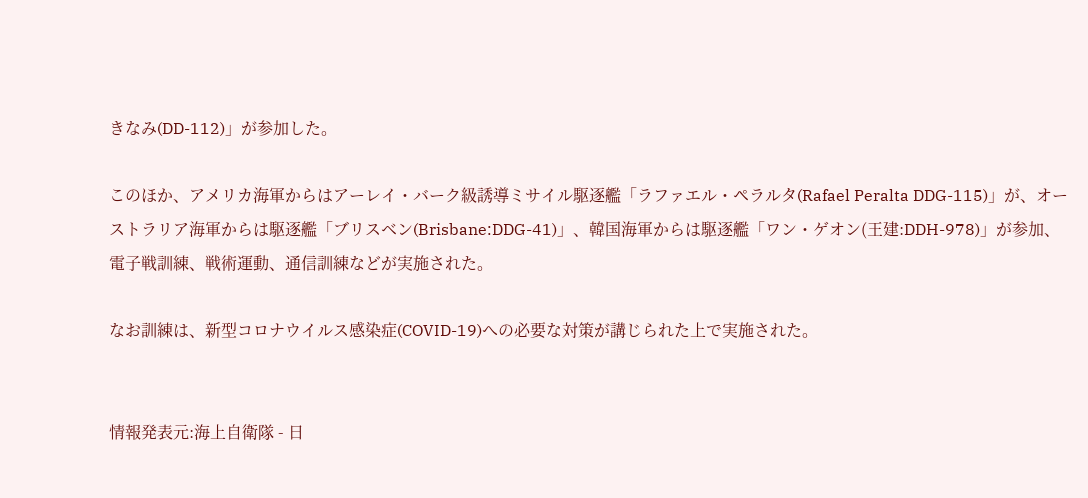きなみ(DD-112)」が参加した。

このほか、アメリカ海軍からはアーレイ・バーク級誘導ミサイル駆逐艦「ラファエル・ペラルタ(Rafael Peralta DDG-115)」が、オーストラリア海軍からは駆逐艦「ブリスベン(Brisbane:DDG-41)」、韓国海軍からは駆逐艦「ワン・ゲオン(王建:DDH-978)」が参加、電子戦訓練、戦術運動、通信訓練などが実施された。

なお訓練は、新型コロナウイルス感染症(COVID-19)への必要な対策が講じられた上で実施された。


情報発表元:海上自衛隊 - 日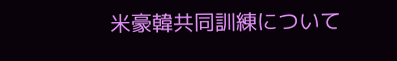米豪韓共同訓練について